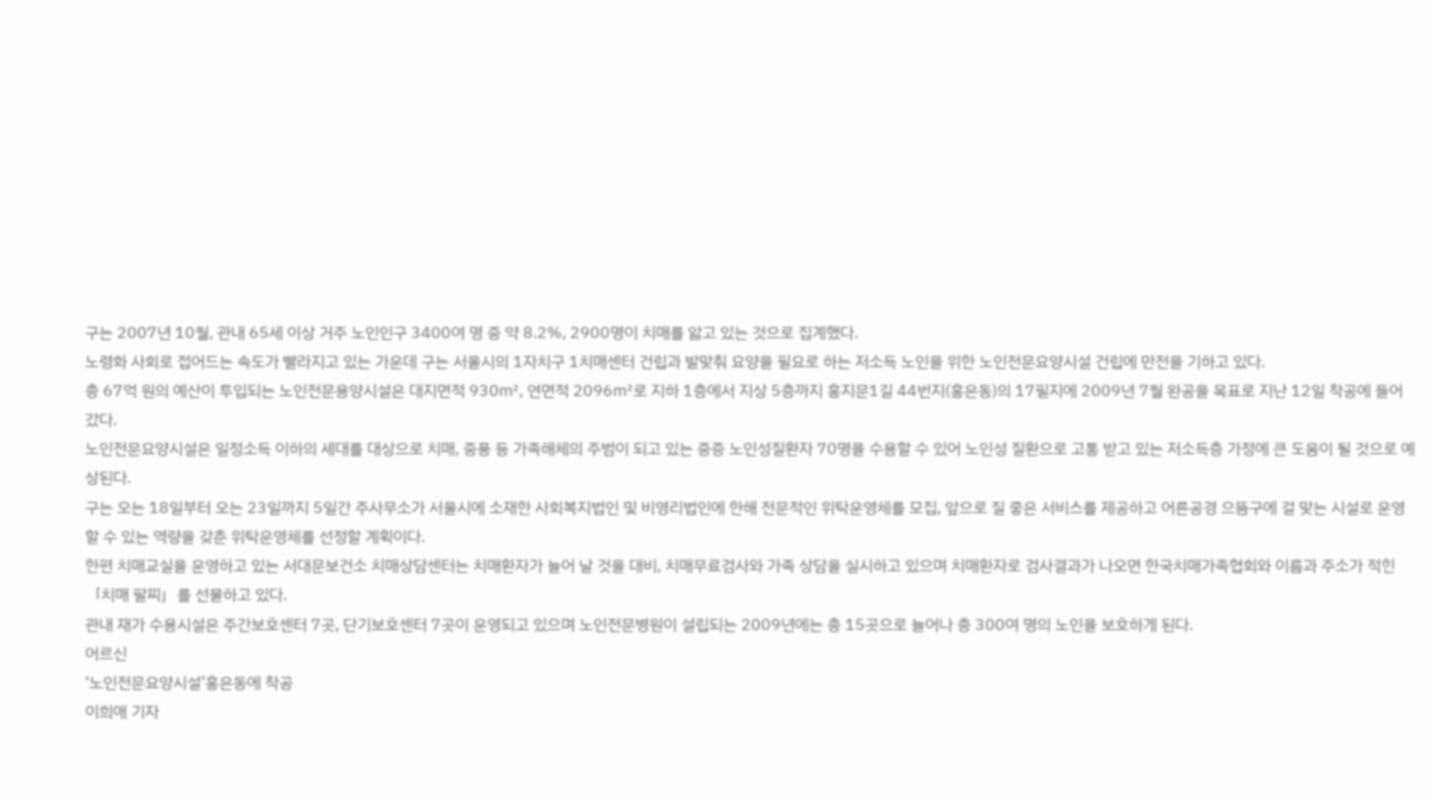구는 2007년 10월, 관내 65세 이상 거주 노인인구 3400여 명 중 약 8.2%, 2900명이 치매를 앓고 있는 것으로 집계했다.
노령화 사회로 접어드는 속도가 빨라지고 있는 가운데 구는 서울시의 1자치구 1치매센터 건립과 발맞춰 요양을 필요로 하는 저소득 노인을 위한 노인전문요양시설 건립에 만전을 기하고 있다.
총 67억 원의 예산이 투입되는 노인전문용양시설은 대지면적 930㎡, 연면적 2096㎡로 지하 1층에서 지상 5층까지 홍지문1길 44번지(홍은동)의 17필지에 2009년 7월 완공을 목표로 지난 12일 착공에 들어갔다.
노인전문요양시설은 일정소득 이하의 세대를 대상으로 치매, 중풍 등 가족해체의 주범이 되고 있는 중증 노인성질환자 70명을 수용할 수 있어 노인성 질환으로 고통 받고 있는 저소득층 가정에 큰 도움이 될 것으로 예상된다.
구는 오는 18일부터 오는 23일까지 5일간 주사무소가 서울시에 소재한 사회복지법인 및 비영리법인에 한해 전문적인 위탁운영체를 모집, 앞으로 질 좋은 서비스를 제공하고 어른공경 으뜸구에 걸 맞는 시설로 운영할 수 있는 역량을 갖춘 위탁운영체를 선정할 계획이다.
한편 치매교실을 운영하고 있는 서대문보건소 치매상담센터는 치매환자가 늘어 날 것을 대비, 치매무료검사와 가족 상담을 실시하고 있으며 치매환자로 검사결과가 나오면 한국치매가족협회와 이름과 주소가 적힌 「치매 팔찌」를 선물하고 있다.
관내 재가 수용시설은 주간보호센터 7곳, 단기보호센터 7곳이 운영되고 있으며 노인전문병원이 설립되는 2009년에는 총 15곳으로 늘어나 총 300여 명의 노인을 보호하게 된다.
어르신
‘노인전문요양시설’홍은동에 착공
이희애 기자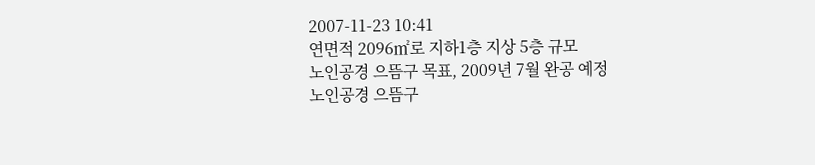2007-11-23 10:41
연면적 2096㎡로 지하1층 지상 5층 규모
노인공경 으뜸구 목표, 2009년 7월 완공 예정
노인공경 으뜸구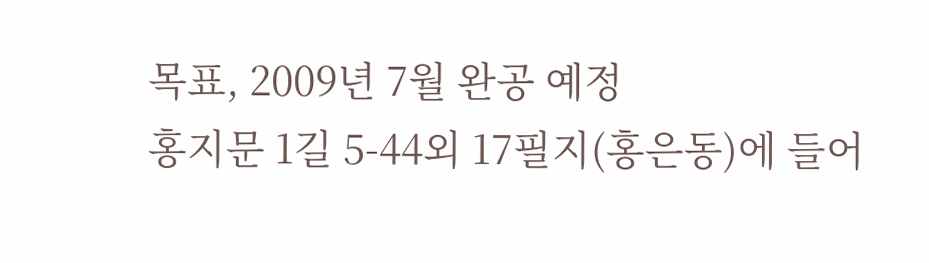목표, 2009년 7월 완공 예정
홍지문 1길 5-44외 17필지(홍은동)에 들어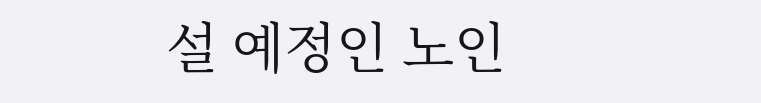설 예정인 노인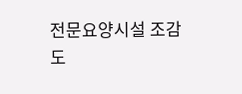전문요양시설 조감도